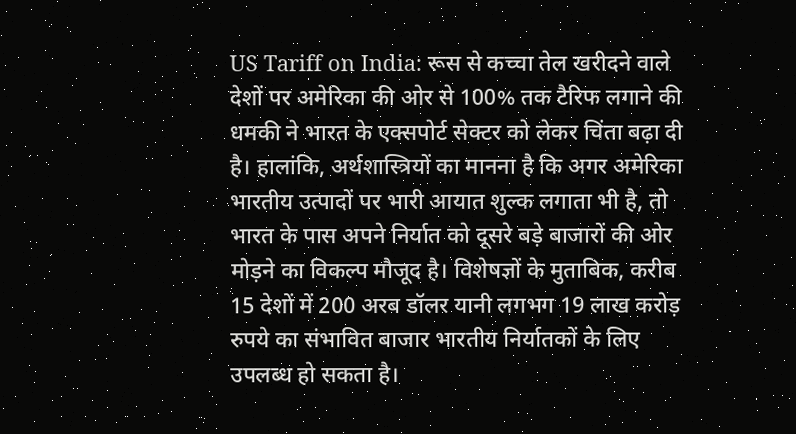US Tariff on India: रूस से कच्चा तेल खरीदने वाले देशों पर अमेरिका की ओर से 100% तक टैरिफ लगाने की धमकी ने भारत के एक्सपोर्ट सेक्टर को लेकर चिंता बढ़ा दी है। हालांकि, अर्थशास्त्रियों का मानना है कि अगर अमेरिका भारतीय उत्पादों पर भारी आयात शुल्क लगाता भी है, तो भारत के पास अपने निर्यात को दूसरे बड़े बाजारों की ओर मोड़ने का विकल्प मौजूद है। विशेषज्ञों के मुताबिक, करीब 15 देशों में 200 अरब डॉलर यानी लगभग 19 लाख करोड़ रुपये का संभावित बाजार भारतीय निर्यातकों के लिए उपलब्ध हो सकता है।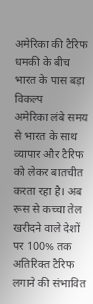अमेरिका की टैरिफ धमकी के बीच भारत के पास बड़ा विकल्प
अमेरिका लंबे समय से भारत के साथ व्यापार और टैरिफ को लेकर बातचीत करता रहा है। अब रूस से कच्चा तेल खरीदने वाले देशों पर 100% तक अतिरिक्त टैरिफ लगाने की संभावित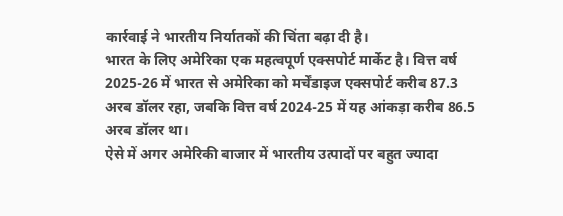कार्रवाई ने भारतीय निर्यातकों की चिंता बढ़ा दी है।
भारत के लिए अमेरिका एक महत्वपूर्ण एक्सपोर्ट मार्केट है। वित्त वर्ष 2025-26 में भारत से अमेरिका को मर्चेंडाइज एक्सपोर्ट करीब 87.3 अरब डॉलर रहा, जबकि वित्त वर्ष 2024-25 में यह आंकड़ा करीब 86.5 अरब डॉलर था।
ऐसे में अगर अमेरिकी बाजार में भारतीय उत्पादों पर बहुत ज्यादा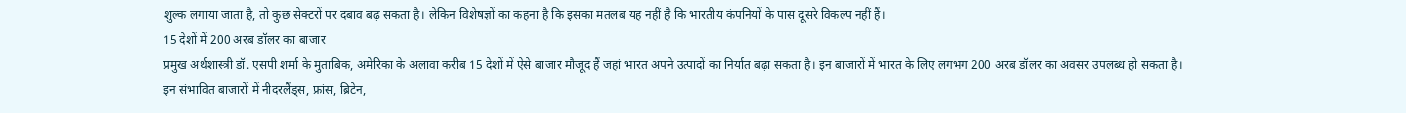शुल्क लगाया जाता है, तो कुछ सेक्टरों पर दबाव बढ़ सकता है। लेकिन विशेषज्ञों का कहना है कि इसका मतलब यह नहीं है कि भारतीय कंपनियों के पास दूसरे विकल्प नहीं हैं।
15 देशों में 200 अरब डॉलर का बाजार
प्रमुख अर्थशास्त्री डॉ. एसपी शर्मा के मुताबिक, अमेरिका के अलावा करीब 15 देशों में ऐसे बाजार मौजूद हैं जहां भारत अपने उत्पादों का निर्यात बढ़ा सकता है। इन बाजारों में भारत के लिए लगभग 200 अरब डॉलर का अवसर उपलब्ध हो सकता है।
इन संभावित बाजारों में नीदरलैंड्स, फ्रांस, ब्रिटेन,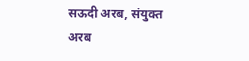सऊदी अरब, संयुक्त अरब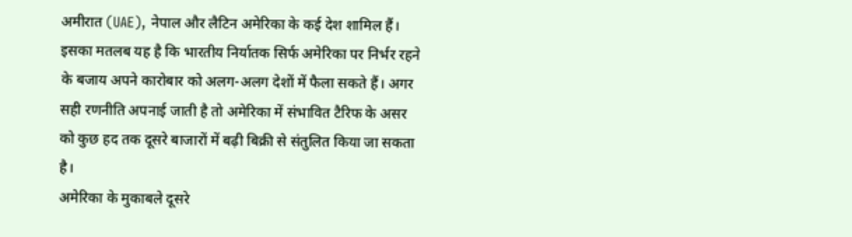अमीरात (UAE), नेपाल और लैटिन अमेरिका के कई देश शामिल हैं।
इसका मतलब यह है कि भारतीय निर्यातक सिर्फ अमेरिका पर निर्भर रहने के बजाय अपने कारोबार को अलग-अलग देशों में फैला सकते हैं। अगर सही रणनीति अपनाई जाती है तो अमेरिका में संभावित टैरिफ के असर को कुछ हद तक दूसरे बाजारों में बढ़ी बिक्री से संतुलित किया जा सकता है।
अमेरिका के मुकाबले दूसरे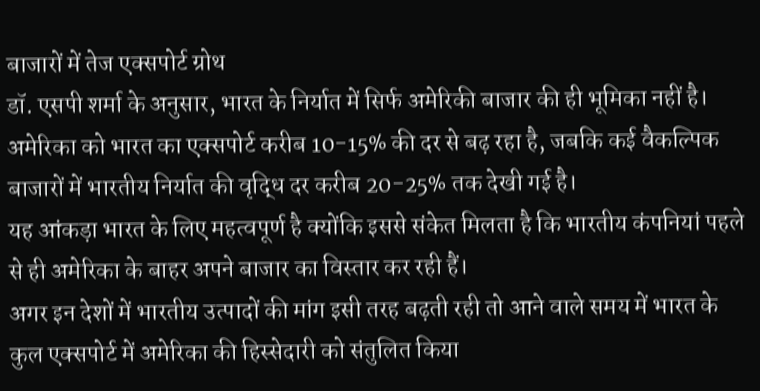बाजारों में तेज एक्सपोर्ट ग्रोथ
डॉ. एसपी शर्मा के अनुसार, भारत के निर्यात में सिर्फ अमेरिकी बाजार की ही भूमिका नहीं है। अमेरिका को भारत का एक्सपोर्ट करीब 10-15% की दर से बढ़ रहा है, जबकि कई वैकल्पिक बाजारों में भारतीय निर्यात की वृद्धि दर करीब 20-25% तक देखी गई है।
यह आंकड़ा भारत के लिए महत्वपूर्ण है क्योंकि इससे संकेत मिलता है कि भारतीय कंपनियां पहले से ही अमेरिका के बाहर अपने बाजार का विस्तार कर रही हैं।
अगर इन देशों में भारतीय उत्पादों की मांग इसी तरह बढ़ती रही तो आने वाले समय में भारत के कुल एक्सपोर्ट में अमेरिका की हिस्सेदारी को संतुलित किया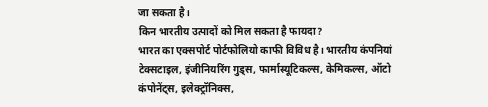जा सकता है।
किन भारतीय उत्पादों को मिल सकता है फायदा?
भारत का एक्सपोर्ट पोर्टफोलियो काफी विविध है। भारतीय कंपनियां टेक्सटाइल, इंजीनियरिंग गुड्स, फार्मास्यूटिकल्स, केमिकल्स, ऑटो कंपोनेंट्स, इलेक्ट्रॉनिक्स,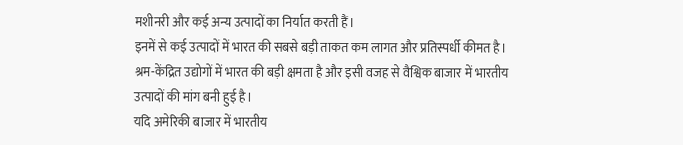मशीनरी और कई अन्य उत्पादों का निर्यात करती हैं।
इनमें से कई उत्पादों में भारत की सबसे बड़ी ताकत कम लागत और प्रतिस्पर्धी कीमत है। श्रम-केंद्रित उद्योगों में भारत की बड़ी क्षमता है और इसी वजह से वैश्विक बाजार में भारतीय उत्पादों की मांग बनी हुई है।
यदि अमेरिकी बाजार में भारतीय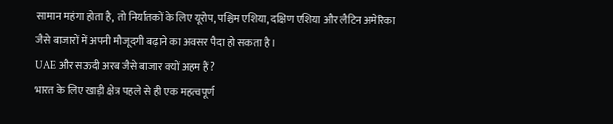सामान महंगा होता है, तो निर्यातकों के लिए यूरोप, पश्चिम एशिया, दक्षिण एशिया और लैटिन अमेरिका जैसे बाजारों में अपनी मौजूदगी बढ़ाने का अवसर पैदा हो सकता है।
UAE और सऊदी अरब जैसे बाजार क्यों अहम हैं?
भारत के लिए खाड़ी क्षेत्र पहले से ही एक महत्वपूर्ण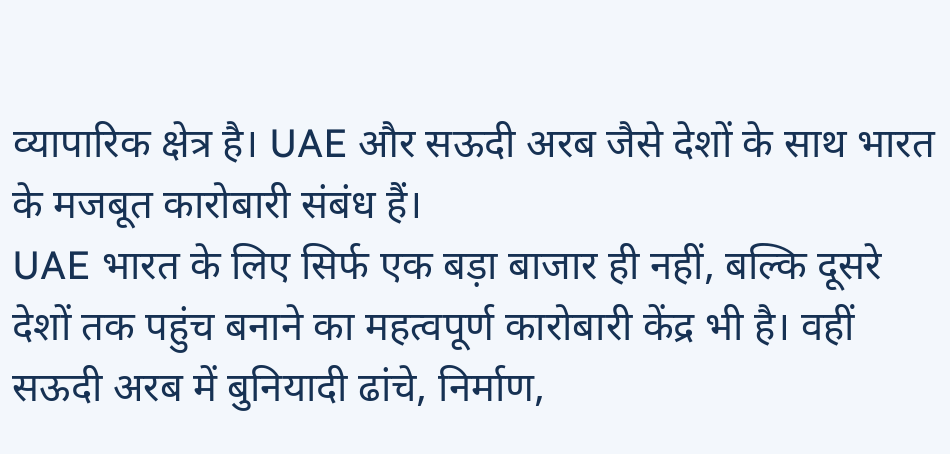व्यापारिक क्षेत्र है। UAE और सऊदी अरब जैसे देशों के साथ भारत के मजबूत कारोबारी संबंध हैं।
UAE भारत के लिए सिर्फ एक बड़ा बाजार ही नहीं, बल्कि दूसरे देशों तक पहुंच बनाने का महत्वपूर्ण कारोबारी केंद्र भी है। वहीं सऊदी अरब में बुनियादी ढांचे, निर्माण,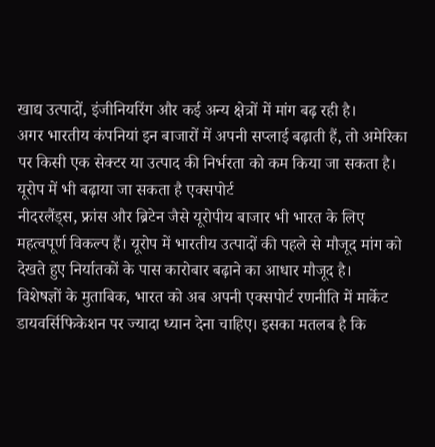खाद्य उत्पादों, इंजीनियरिंग और कई अन्य क्षेत्रों में मांग बढ़ रही है।
अगर भारतीय कंपनियां इन बाजारों में अपनी सप्लाई बढ़ाती हैं, तो अमेरिका पर किसी एक सेक्टर या उत्पाद की निर्भरता को कम किया जा सकता है।
यूरोप में भी बढ़ाया जा सकता है एक्सपोर्ट
नीदरलैंड्स, फ्रांस और ब्रिटेन जैसे यूरोपीय बाजार भी भारत के लिए महत्वपूर्ण विकल्प हैं। यूरोप में भारतीय उत्पादों की पहले से मौजूद मांग को देखते हुए निर्यातकों के पास कारोबार बढ़ाने का आधार मौजूद है।
विशेषज्ञों के मुताबिक, भारत को अब अपनी एक्सपोर्ट रणनीति में मार्केट डायवर्सिफिकेशन पर ज्यादा ध्यान देना चाहिए। इसका मतलब है कि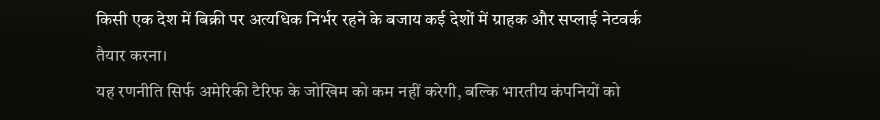किसी एक देश में बिक्री पर अत्यधिक निर्भर रहने के बजाय कई देशों में ग्राहक और सप्लाई नेटवर्क तैयार करना।
यह रणनीति सिर्फ अमेरिकी टैरिफ के जोखिम को कम नहीं करेगी, बल्कि भारतीय कंपनियों को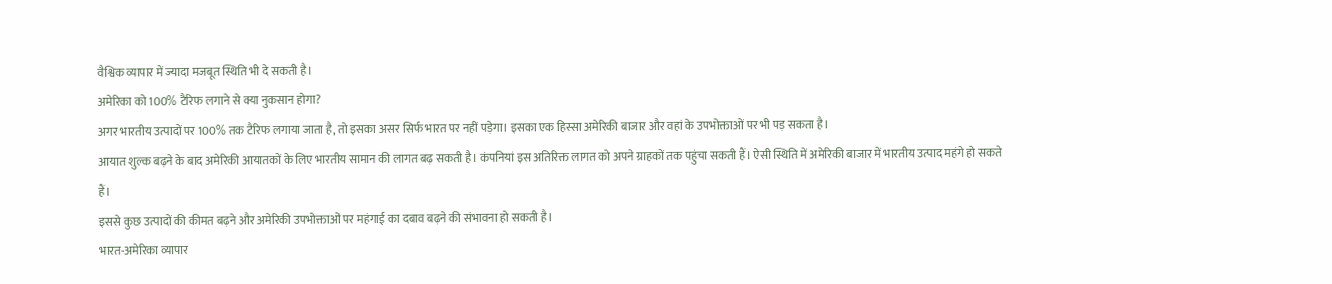वैश्विक व्यापार में ज्यादा मजबूत स्थिति भी दे सकती है।
अमेरिका को 100% टैरिफ लगाने से क्या नुकसान होगा?
अगर भारतीय उत्पादों पर 100% तक टैरिफ लगाया जाता है, तो इसका असर सिर्फ भारत पर नहीं पड़ेगा। इसका एक हिस्सा अमेरिकी बाजार और वहां के उपभोक्ताओं पर भी पड़ सकता है।
आयात शुल्क बढ़ने के बाद अमेरिकी आयातकों के लिए भारतीय सामान की लागत बढ़ सकती है। कंपनियां इस अतिरिक्त लागत को अपने ग्राहकों तक पहुंचा सकती हैं। ऐसी स्थिति में अमेरिकी बाजार में भारतीय उत्पाद महंगे हो सकते हैं।
इससे कुछ उत्पादों की कीमत बढ़ने और अमेरिकी उपभोक्ताओं पर महंगाई का दबाव बढ़ने की संभावना हो सकती है।
भारत-अमेरिका व्यापार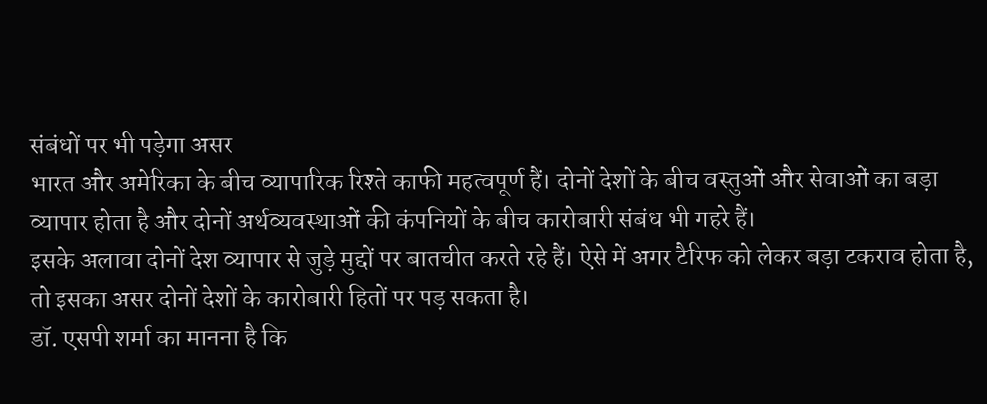संबंधों पर भी पड़ेगा असर
भारत और अमेरिका के बीच व्यापारिक रिश्ते काफी महत्वपूर्ण हैं। दोनों देशों के बीच वस्तुओं और सेवाओं का बड़ा व्यापार होता है और दोनों अर्थव्यवस्थाओं की कंपनियों के बीच कारोबारी संबंध भी गहरे हैं।
इसके अलावा दोनों देश व्यापार से जुड़े मुद्दों पर बातचीत करते रहे हैं। ऐसे में अगर टैरिफ को लेकर बड़ा टकराव होता है, तो इसका असर दोनों देशों के कारोबारी हितों पर पड़ सकता है।
डॉ. एसपी शर्मा का मानना है कि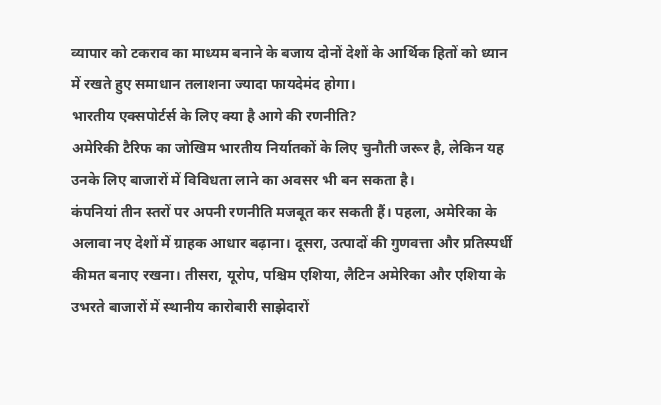व्यापार को टकराव का माध्यम बनाने के बजाय दोनों देशों के आर्थिक हितों को ध्यान में रखते हुए समाधान तलाशना ज्यादा फायदेमंद होगा।
भारतीय एक्सपोर्टर्स के लिए क्या है आगे की रणनीति?
अमेरिकी टैरिफ का जोखिम भारतीय निर्यातकों के लिए चुनौती जरूर है, लेकिन यह उनके लिए बाजारों में विविधता लाने का अवसर भी बन सकता है।
कंपनियां तीन स्तरों पर अपनी रणनीति मजबूत कर सकती हैं। पहला, अमेरिका के अलावा नए देशों में ग्राहक आधार बढ़ाना। दूसरा, उत्पादों की गुणवत्ता और प्रतिस्पर्धी कीमत बनाए रखना। तीसरा, यूरोप, पश्चिम एशिया, लैटिन अमेरिका और एशिया के उभरते बाजारों में स्थानीय कारोबारी साझेदारों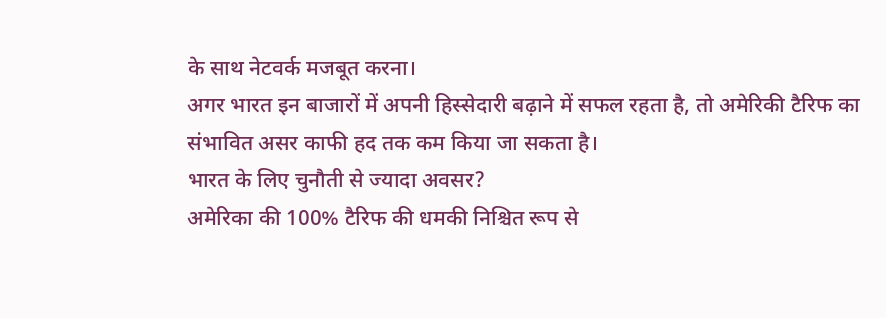के साथ नेटवर्क मजबूत करना।
अगर भारत इन बाजारों में अपनी हिस्सेदारी बढ़ाने में सफल रहता है, तो अमेरिकी टैरिफ का संभावित असर काफी हद तक कम किया जा सकता है।
भारत के लिए चुनौती से ज्यादा अवसर?
अमेरिका की 100% टैरिफ की धमकी निश्चित रूप से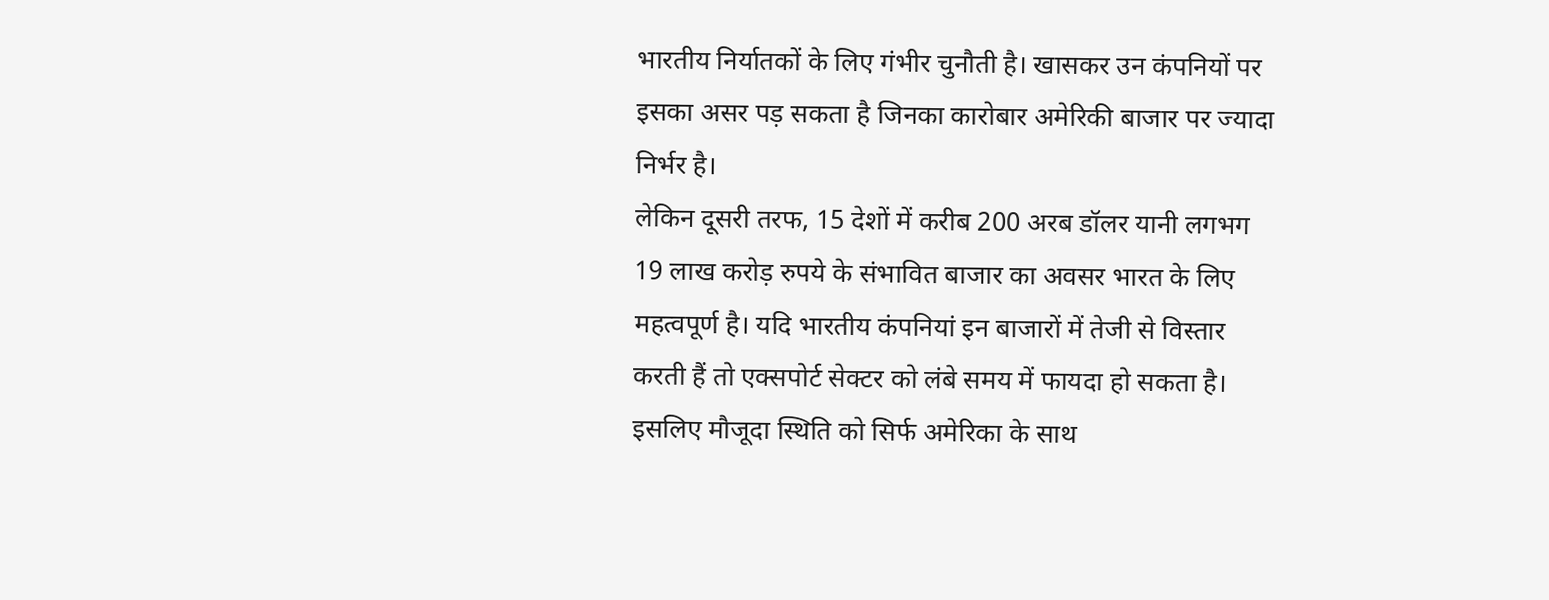भारतीय निर्यातकों के लिए गंभीर चुनौती है। खासकर उन कंपनियों पर इसका असर पड़ सकता है जिनका कारोबार अमेरिकी बाजार पर ज्यादा निर्भर है।
लेकिन दूसरी तरफ, 15 देशों में करीब 200 अरब डॉलर यानी लगभग 19 लाख करोड़ रुपये के संभावित बाजार का अवसर भारत के लिए महत्वपूर्ण है। यदि भारतीय कंपनियां इन बाजारों में तेजी से विस्तार करती हैं तो एक्सपोर्ट सेक्टर को लंबे समय में फायदा हो सकता है।
इसलिए मौजूदा स्थिति को सिर्फ अमेरिका के साथ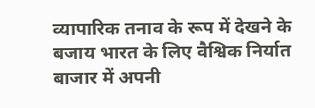व्यापारिक तनाव के रूप में देखने के बजाय भारत के लिए वैश्विक निर्यात बाजार में अपनी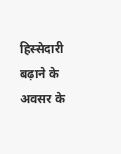हिस्सेदारी बढ़ाने के अवसर के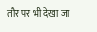तौर पर भी देखा जा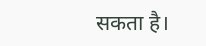सकता है।